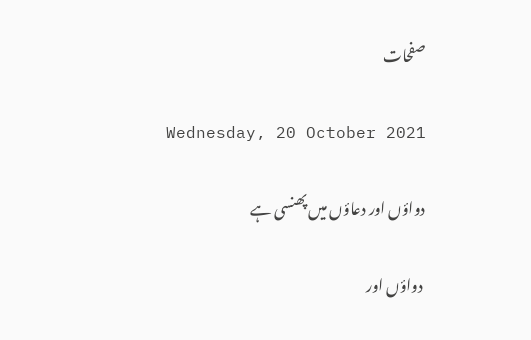صفحات

Wednesday, 20 October 2021

دواؤں اور دعاؤں میں پھنسی ہے

 دواؤں اور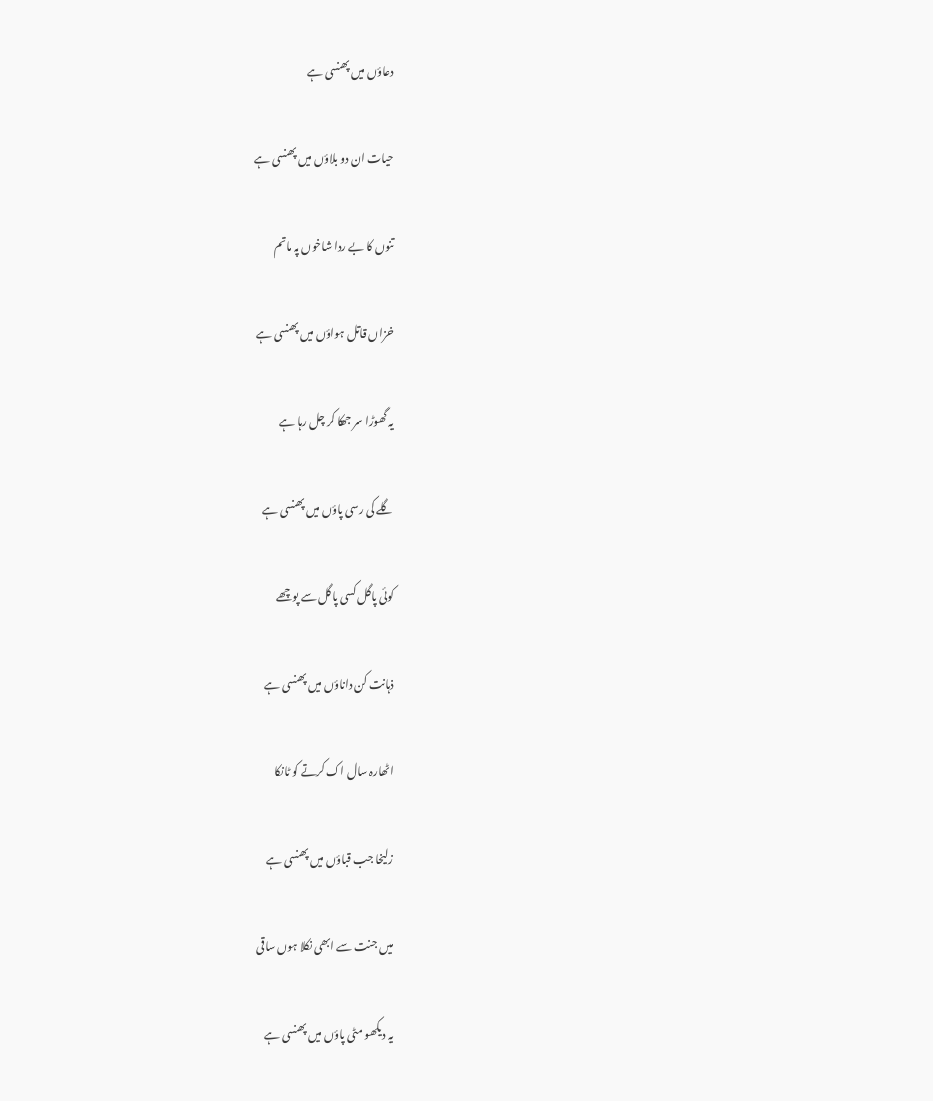دعاؤں میں پھنسی ہے

حیات ان دو بلاؤں میں پھنسی ہے

تنوں کا بے ردا شاخوں پہ ماتم

خزاں قاتل ہواؤں میں پھنسی ہے

یہ گھوڑا سر جھکا کر چل رہا ہے

گلے کی رسی پاؤں میں پھنسی ہے

کوئی پاگل کسی پاگل سے پوچھے

ذہانت کن داناؤں میں پھنسی ہے

اٹھارہ سال اک کرتے کو ٹانکا

زلیخا جب قباؤں میں پھنسی ہے

میں جنت سے ابھی نکلا ہوں ساقی

یہ دیکھو مٹی پاؤں میں پھنسی ہے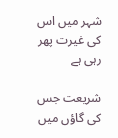شہر میں اس کی غیرت پھر رہی ہے

شریعت جس کی گاؤں میں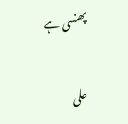پھنسی ہے


علی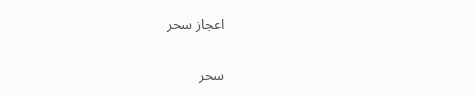اعجاز سحر

سحر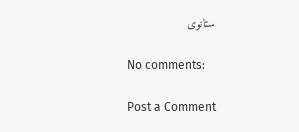ستانوی

No comments:

Post a Comment